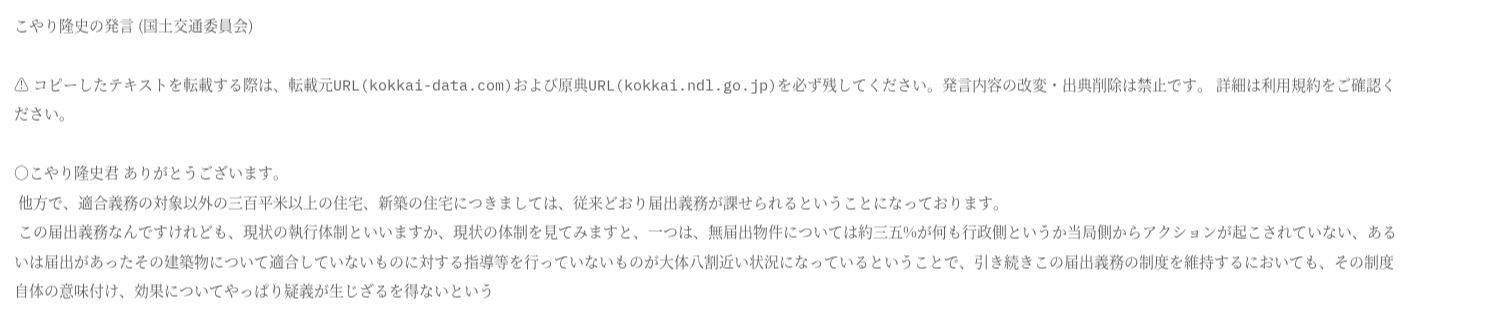こやり隆史の発言 (国土交通委員会)

⚠ コピーしたテキストを転載する際は、転載元URL(kokkai-data.com)および原典URL(kokkai.ndl.go.jp)を必ず残してください。発言内容の改変・出典削除は禁止です。 詳細は利用規約をご確認ください。

○こやり隆史君 ありがとうございます。
 他方で、適合義務の対象以外の三百平米以上の住宅、新築の住宅につきましては、従来どおり届出義務が課せられるということになっております。
 この届出義務なんですけれども、現状の執行体制といいますか、現状の体制を見てみますと、一つは、無届出物件については約三五%が何も行政側というか当局側からアクションが起こされていない、あるいは届出があったその建築物について適合していないものに対する指導等を行っていないものが大体八割近い状況になっているということで、引き続きこの届出義務の制度を維持するにおいても、その制度自体の意味付け、効果についてやっぱり疑義が生じざるを得ないという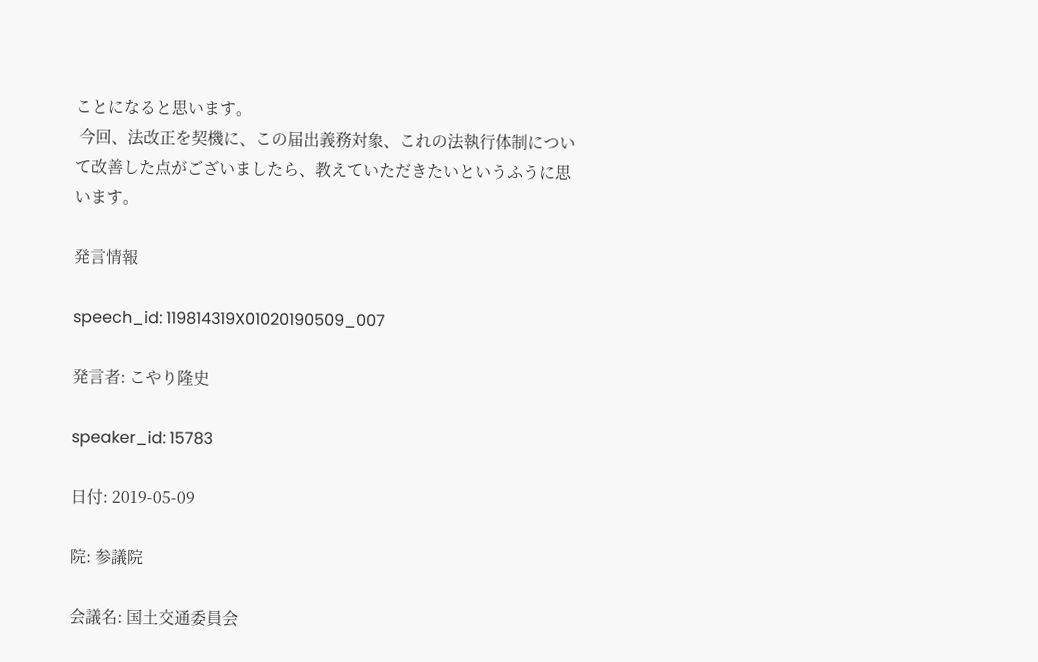ことになると思います。
 今回、法改正を契機に、この届出義務対象、これの法執行体制について改善した点がございましたら、教えていただきたいというふうに思います。

発言情報

speech_id: 119814319X01020190509_007

発言者: こやり隆史

speaker_id: 15783

日付: 2019-05-09

院: 参議院

会議名: 国土交通委員会